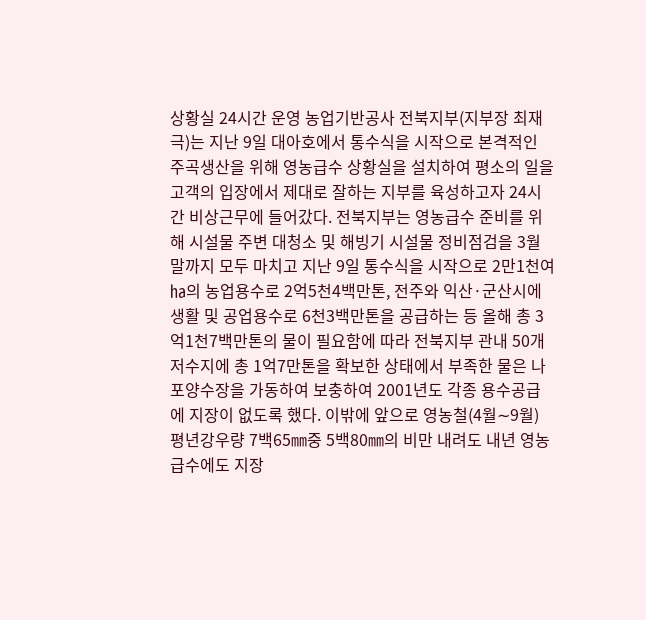상황실 24시간 운영 농업기반공사 전북지부(지부장 최재극)는 지난 9일 대아호에서 통수식을 시작으로 본격적인 주곡생산을 위해 영농급수 상황실을 설치하여 평소의 일을 고객의 입장에서 제대로 잘하는 지부를 육성하고자 24시간 비상근무에 들어갔다. 전북지부는 영농급수 준비를 위해 시설물 주변 대청소 및 해빙기 시설물 정비점검을 3월말까지 모두 마치고 지난 9일 통수식을 시작으로 2만1천여㏊의 농업용수로 2억5천4백만톤, 전주와 익산·군산시에 생활 및 공업용수로 6천3백만톤을 공급하는 등 올해 총 3억1천7백만톤의 물이 필요함에 따라 전북지부 관내 50개 저수지에 총 1억7만톤을 확보한 상태에서 부족한 물은 나포양수장을 가동하여 보충하여 2001년도 각종 용수공급에 지장이 없도록 했다. 이밖에 앞으로 영농철(4월∼9월) 평년강우량 7백65㎜중 5백80㎜의 비만 내려도 내년 영농급수에도 지장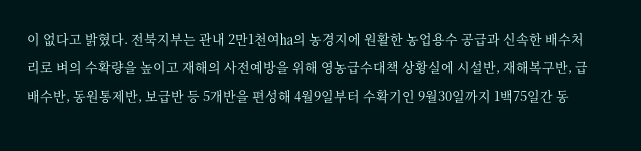이 없다고 밝혔다. 전북지부는 관내 2만1천여㏊의 농경지에 원활한 농업용수 공급과 신속한 배수처리로 벼의 수확량을 높이고 재해의 사전예방을 위해 영농급수대책 상황실에 시설반, 재해복구반, 급배수반, 동원통제반, 보급반 등 5개반을 편성해 4월9일부터 수확기인 9월30일까지 1백75일간 동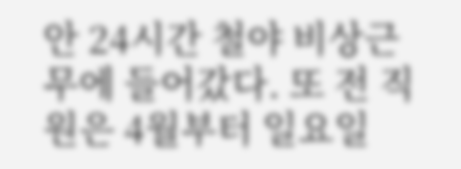안 24시간 철야 비상근무에 들어갔다. 또 전 직원은 4월부터 일요일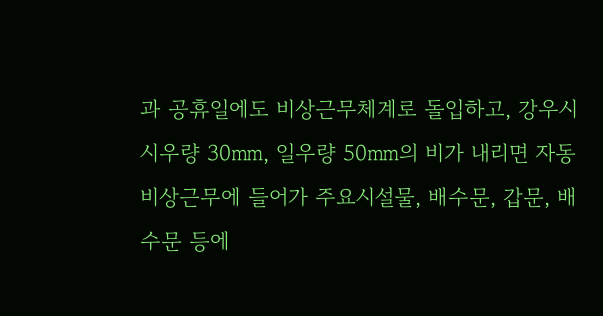과 공휴일에도 비상근무체계로 돌입하고, 강우시 시우량 30㎜, 일우량 50㎜의 비가 내리면 자동 비상근무에 들어가 주요시설물, 배수문, 갑문, 배수문 등에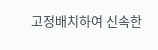고정배치하여 신속한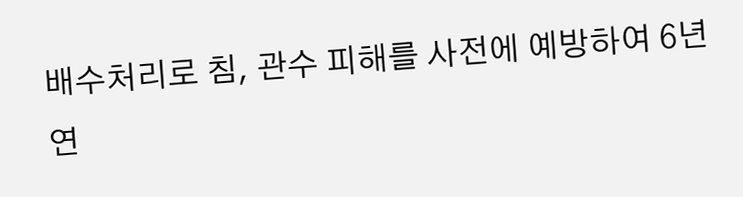배수처리로 침, 관수 피해를 사전에 예방하여 6년연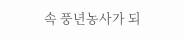속 풍년농사가 되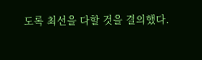도록 최선을 다할 것을 결의했다.